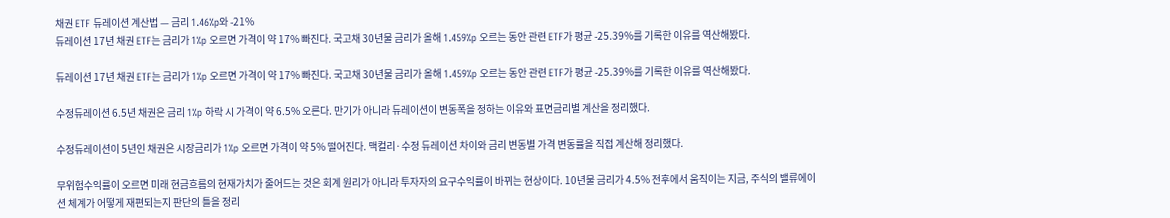채권 ETF 듀레이션 계산법 — 금리 1.46%p와 -21%
듀레이션 17년 채권 ETF는 금리가 1%p 오르면 가격이 약 17% 빠진다. 국고채 30년물 금리가 올해 1.459%p 오르는 동안 관련 ETF가 평균 -25.39%를 기록한 이유를 역산해봤다.

듀레이션 17년 채권 ETF는 금리가 1%p 오르면 가격이 약 17% 빠진다. 국고채 30년물 금리가 올해 1.459%p 오르는 동안 관련 ETF가 평균 -25.39%를 기록한 이유를 역산해봤다.

수정듀레이션 6.5년 채권은 금리 1%p 하락 시 가격이 약 6.5% 오른다. 만기가 아니라 듀레이션이 변동폭을 정하는 이유와 표면금리별 계산을 정리했다.

수정듀레이션이 5년인 채권은 시장금리가 1%p 오르면 가격이 약 5% 떨어진다. 맥컬리·수정 듀레이션 차이와 금리 변동별 가격 변동률을 직접 계산해 정리했다.

무위험수익률이 오르면 미래 현금흐름의 현재가치가 줄어드는 것은 회계 원리가 아니라 투자자의 요구수익률이 바뀌는 현상이다. 10년물 금리가 4.5% 전후에서 움직이는 지금, 주식의 밸류에이션 체계가 어떻게 재편되는지 판단의 틀을 정리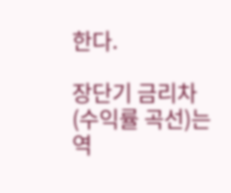한다.

장단기 금리차(수익률 곡선)는 역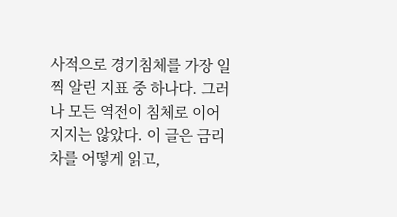사적으로 경기침체를 가장 일찍 알린 지표 중 하나다. 그러나 모든 역전이 침체로 이어지지는 않았다. 이 글은 금리차를 어떻게 읽고,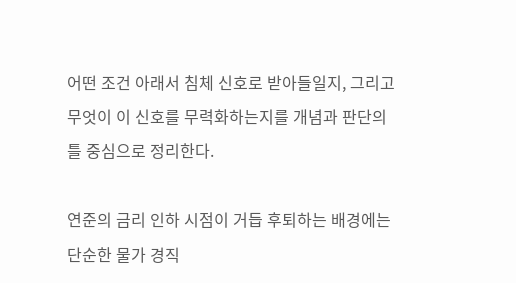어떤 조건 아래서 침체 신호로 받아들일지, 그리고 무엇이 이 신호를 무력화하는지를 개념과 판단의 틀 중심으로 정리한다.

연준의 금리 인하 시점이 거듭 후퇴하는 배경에는 단순한 물가 경직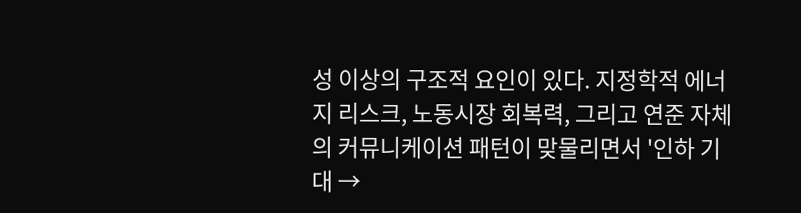성 이상의 구조적 요인이 있다. 지정학적 에너지 리스크, 노동시장 회복력, 그리고 연준 자체의 커뮤니케이션 패턴이 맞물리면서 '인하 기대 →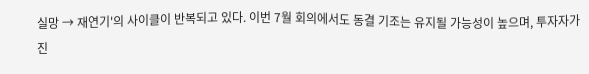실망 → 재연기'의 사이클이 반복되고 있다. 이번 7월 회의에서도 동결 기조는 유지될 가능성이 높으며, 투자자가 진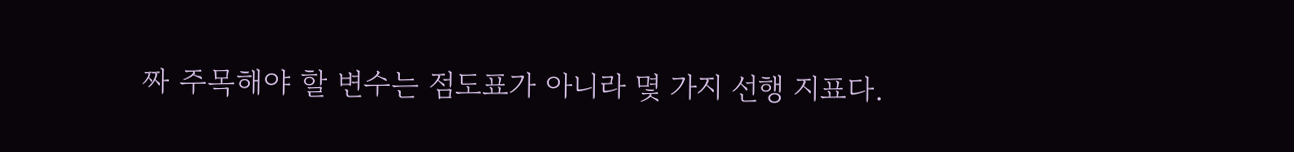짜 주목해야 할 변수는 점도표가 아니라 몇 가지 선행 지표다.